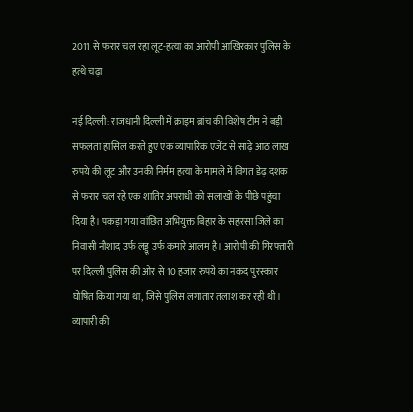2011 से फरार चल रहा लूट-हत्या का आरोपी आखिरकार पुलिस के हत्थे चढ़ा

नई दिल्ली: राजधानी दिल्ली में क्राइम ब्रांच की विशेष टीम ने बड़ी सफलता हासिल करते हुए एक व्यापारिक एजेंट से साढ़े आठ लाख रुपये की लूट और उनकी निर्मम हत्या के मामले में विगत डेढ़ दशक से फरार चल रहे एक शातिर अपराधी को सलाखों के पीछे पहुंचा दिया है। पकड़ा गया वांछित अभियुक्त बिहार के सहरसा जिले का निवासी नौशाद उर्फ लड्डू उर्फ कमारे आलम है। आरोपी की गिरफ्तारी पर दिल्ली पुलिस की ओर से 10 हजार रुपये का नकद पुरस्कार घोषित किया गया था, जिसे पुलिस लगातार तलाश कर रही थी।
व्यापारी की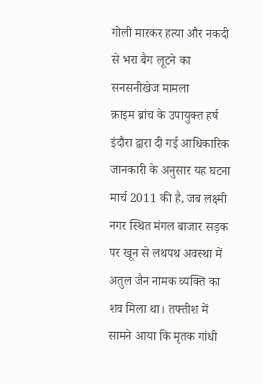गोली मारकर हत्या और नकदी से भरा बैग लूटने का सनसनीखेज मामला
क्राइम ब्रांच के उपायुक्त हर्ष इंदौरा द्वारा दी गई आधिकारिक जानकारी के अनुसार यह घटना मार्च 2011 की है, जब लक्ष्मी नगर स्थित मंगल बाजार सड़क पर खून से लथपथ अवस्था में अतुल जैन नामक व्यक्ति का शव मिला था। तफ्तीश में सामने आया कि मृतक गांधी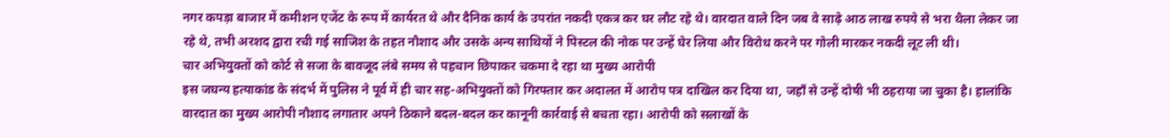नगर कपड़ा बाजार में कमीशन एजेंट के रूप में कार्यरत थे और दैनिक कार्य के उपरांत नकदी एकत्र कर घर लौट रहे थे। वारदात वाले दिन जब वे साढ़े आठ लाख रुपये से भरा थैला लेकर जा रहे थे, तभी अरशद द्वारा रची गई साजिश के तहत नौशाद और उसके अन्य साथियों ने पिस्टल की नोक पर उन्हें घेर लिया और विरोध करने पर गोली मारकर नकदी लूट ली थी।
चार अभियुक्तों को कोर्ट से सजा के बावजूद लंबे समय से पहचान छिपाकर चकमा दे रहा था मुख्य आरोपी
इस जघन्य हत्याकांड के संदर्भ में पुलिस ने पूर्व में ही चार सह-अभियुक्तों को गिरफ्तार कर अदालत में आरोप पत्र दाखिल कर दिया था, जहाँ से उन्हें दोषी भी ठहराया जा चुका है। हालांकि वारदात का मुख्य आरोपी नौशाद लगातार अपने ठिकाने बदल-बदल कर कानूनी कार्रवाई से बचता रहा। आरोपी को सलाखों के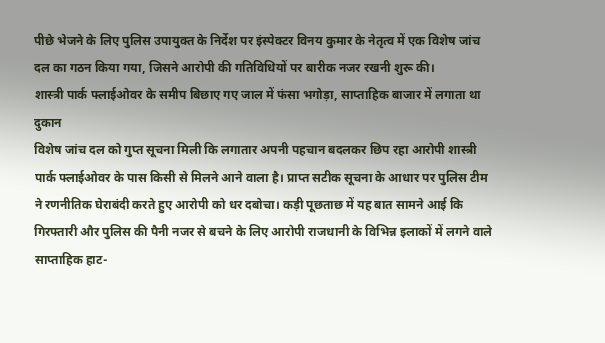पीछे भेजने के लिए पुलिस उपायुक्त के निर्देश पर इंस्पेक्टर विनय कुमार के नेतृत्व में एक विशेष जांच दल का गठन किया गया, जिसने आरोपी की गतिविधियों पर बारीक नजर रखनी शुरू की।
शास्त्री पार्क फ्लाईओवर के समीप बिछाए गए जाल में फंसा भगोड़ा, साप्ताहिक बाजार में लगाता था दुकान
विशेष जांच दल को गुप्त सूचना मिली कि लगातार अपनी पहचान बदलकर छिप रहा आरोपी शास्त्री पार्क फ्लाईओवर के पास किसी से मिलने आने वाला है। प्राप्त सटीक सूचना के आधार पर पुलिस टीम ने रणनीतिक घेराबंदी करते हुए आरोपी को धर दबोचा। कड़ी पूछताछ में यह बात सामने आई कि गिरफ्तारी और पुलिस की पैनी नजर से बचने के लिए आरोपी राजधानी के विभिन्न इलाकों में लगने वाले साप्ताहिक हाट-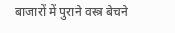बाजारों में पुराने वस्त्र बेचने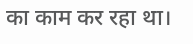का काम कर रहा था।